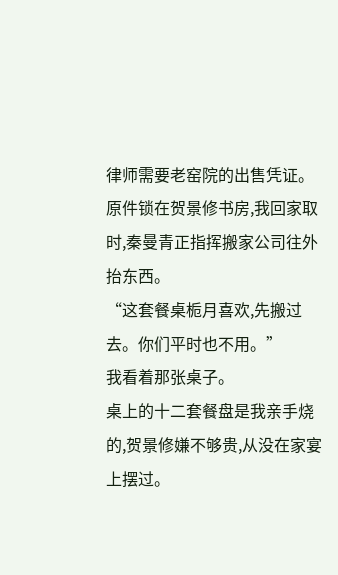律师需要老窑院的出售凭证。
原件锁在贺景修书房,我回家取时,秦曼青正指挥搬家公司往外抬东西。
“这套餐桌栀月喜欢,先搬过去。你们平时也不用。”
我看着那张桌子。
桌上的十二套餐盘是我亲手烧的,贺景修嫌不够贵,从没在家宴上摆过。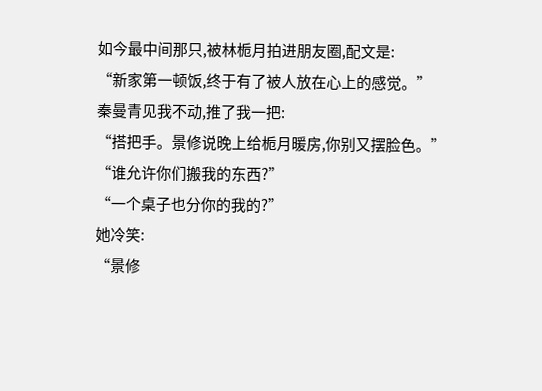如今最中间那只,被林栀月拍进朋友圈,配文是:
“新家第一顿饭,终于有了被人放在心上的感觉。”
秦曼青见我不动,推了我一把:
“搭把手。景修说晚上给栀月暖房,你别又摆脸色。”
“谁允许你们搬我的东西?”
“一个桌子也分你的我的?”
她冷笑:
“景修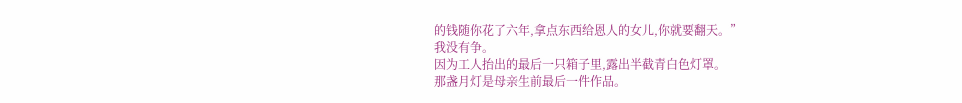的钱随你花了六年,拿点东西给恩人的女儿,你就要翻天。”
我没有争。
因为工人抬出的最后一只箱子里,露出半截青白色灯罩。
那盏月灯是母亲生前最后一件作品。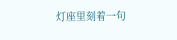灯座里刻着一句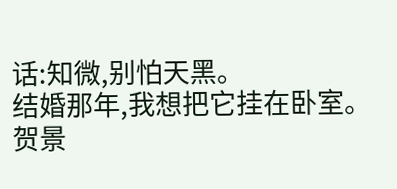话:知微,别怕天黑。
结婚那年,我想把它挂在卧室。
贺景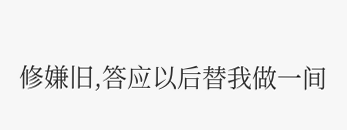修嫌旧,答应以后替我做一间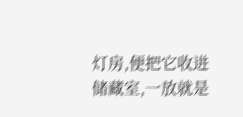灯房,便把它收进储藏室,一放就是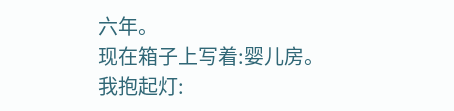六年。
现在箱子上写着:婴儿房。
我抱起灯: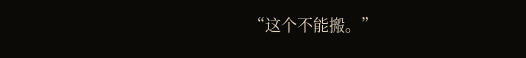“这个不能搬。”